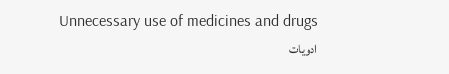Unnecessary use of medicines and drugs
ادویات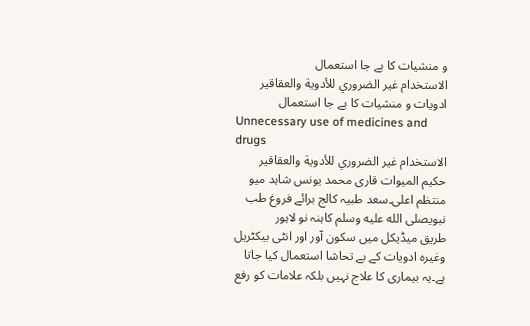و منشیات کا بے جا استعمال
الاستخدام غير الضروري للأدوية والعقاقير
ادویات و منشیات کا بے جا استعمال
Unnecessary use of medicines and drugs
الاستخدام غير الضروري للأدوية والعقاقير
حکیم المیوات قاری محمد یونس شاہد میو
منتظم اعلی۔سعد طبیہ کالج برائے فروغ طب نبویصلى الله عليه وسلم کاہنہ نو لاہور
طریق میڈیکل میں سکون آور اور انٹی بیکٹریل وغیرہ ادویات کے بے تحاشا استعمال کیا جاتا ہے۔یہ بیماری کا علاج نہیں بلکہ علامات کو رفع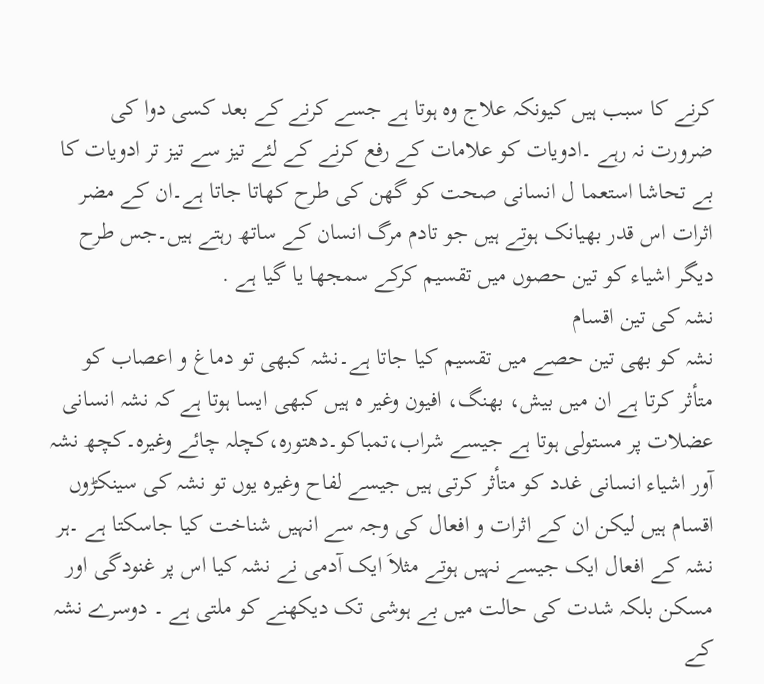کرنے کا سبب ہیں کیونکہ علاج وہ ہوتا ہے جسے کرنے کے بعد کسی دوا کی ضرورت نہ رہے ۔ادویات کو علامات کے رفع کرنے کے لئے تیز سے تیز تر ادویات کا بے تحاشا استعما ل انسانی صحت کو گھن کی طرح کھاتا جاتا ہے۔ان کے مضر اثرات اس قدر بھیانک ہوتے ہیں جو تادم مرگ انسان کے ساتھ رہتے ہیں۔جس طرح دیگر اشیاء کو تین حصوں میں تقسیم کرکے سمجھا یا گیا ہے .
نشہ کی تین اقسام
نشہ کو بھی تین حصے میں تقسیم کیا جاتا ہے۔نشہ کبھی تو دماغ و اعصاب کو متأثر کرتا ہے ان میں بیش، بھنگ، افیون وغیر ہ ہیں کبھی ایسا ہوتا ہے کہ نشہ انسانی عضلات پر مستولی ہوتا ہے جیسے شراب،تمباکو۔دھتورہ،کچلہ چائے وغیرہ۔کچھ نشہ آور اشیاء انسانی غدد کو متأثر کرتی ہیں جیسے لفاح وغیرہ یوں تو نشہ کی سینکڑوں اقسام ہیں لیکن ان کے اثرات و افعال کی وجہ سے انہیں شناخت کیا جاسکتا ہے ۔ہر نشہ کے افعال ایک جیسے نہیں ہوتے مثلاَ ایک آدمی نے نشہ کیا اس پر غنودگی اور مسکن بلکہ شدت کی حالت میں بے ہوشی تک دیکھنے کو ملتی ہے ۔ دوسرے نشہ کے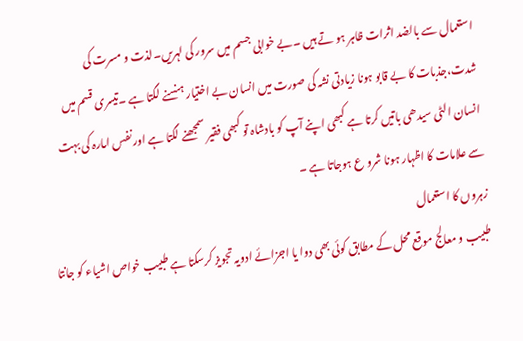استعمال سے بالضد اثرات ظاہر ہو تے ہیں ۔بے خوابی جسم میں سرور کی لہریں۔لذت و مسرت کی شدت،جذبات کا بے قابو ہونا زیادتی نشہ کی صورت میں انسان بے اختیار ہنسنے لگتا ہے ۔تیسری قسم میں انسان الٹی سیدھی باتیں کرتا ہے کبھی اپنے آپ کو بادشاہ تو کبھی فقیر سمجھنے لگتا ہے اور نفس امارہ کی بہت سے علامات کا اظہار ہونا شرو ع ہوجاتا ہے ۔
زہروں کا استعمال
طبیب و معالج موقع محل کے مطابق کوئی بھی دوا یا اجزائے ادویہ تجویز کرسکتا ہے طبیب خواص اشیاء کو جانتا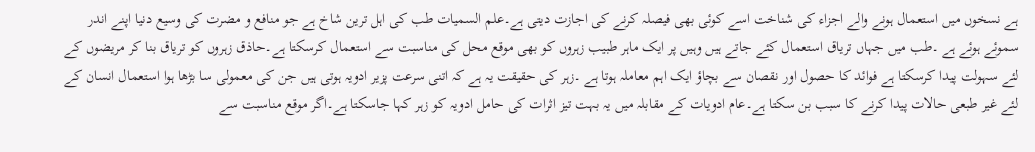ہے نسخوں میں استعمال ہونے والے اجزاء کی شناخت اسے کوئی بھی فیصلہ کرنے کی اجازت دیتی ہے۔علم السمیات طب کی اہل ترین شاخ ہے جو منافع و مضرت کی وسیع دنیا اپنے اندر سموئے ہوئے ہے ۔طب میں جہاں تریاق استعمال کئے جاتے ہیں وہیں پر ایک ماہر طبیب زہروں کو بھی موقع محل کی مناسبت سے استعمال کرسکتا ہے۔حاذق زہروں کو تریاق بنا کر مریضوں کے لئے سہولت پیدا کرسکتا ہے فوائد کا حصول اور نقصان سے بچاؤ ایک اہم معاملہ ہوتا ہے ۔زہر کی حقیقت یہ ہے کہ اتنی سرعت پزیر ادویہ ہوتی ہیں جن کی معمولی سا بڑھا ہوا استعمال انسان کے لئے غیر طبعی حالات پیدا کرنے کا سبب بن سکتا ہے۔عام ادویات کے مقابلہ میں یہ بہت تیز اثرات کی حامل ادویہ کو زہر کہا جاسکتا ہے۔اگر موقع مناسبت سے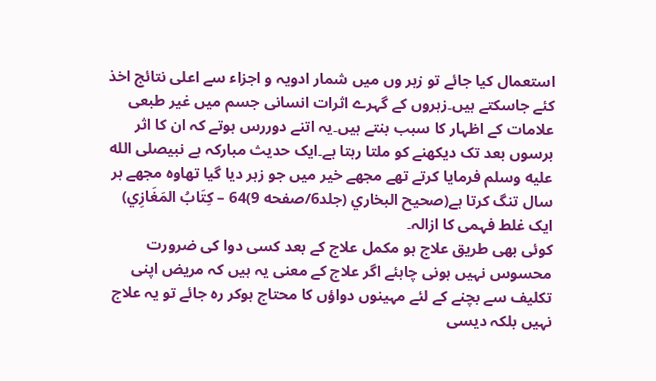استعمال کیا جائے تو زہر وں میں شمار ادویہ و اجزاء سے اعلی نتائج اخذ کئے جاسکتے ہیں۔زہروں کے گہرے اثرات انسانی جسم میں غیر طبعی علامات کے اظہار کا سبب بنتے ہیں۔یہ اتنے دوررس ہوتے کہ ان کا اثر برسوں بعد تک دیکھنے کو ملتا رہتا ہے۔ایک حدیث مبارکہ ہے نبیصلى الله عليه وسلم فرمایا کرتے تھے مجھے خیر میں جو زہر دیا گیا تھاوہ مجھے ہر سال تنگ کرتا ہے(صحيح البخاري (جلد6/صفحه 9)64 – كِتَابُ المَغَازِي)
ایک غلط فہمی کا ازالہ۔
کوئی بھی طریق علاج ہو مکمل علاج کے بعد کسی دوا کی ضرورت محسوس نہیں ہونی چاہئے اگر علاج کے معنی یہ ہیں کہ مریض اپنی تکلیف سے بچنے کے لئے مہینوں دواؤں کا محتاج ہوکر رہ جائے تو یہ علاج نہیں بلکہ دیسی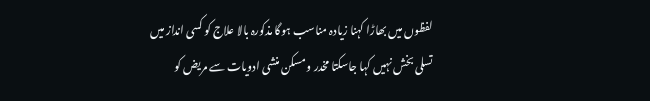لفظوں میں بھاڑا کہنا زیادہ مناسب ہوگا مذکورہ بالا علاج کو کسی انداز میں تسلی بخش نہیں کہا جاسکتا مخدر و مسکن منشی ادویات سے مریض کو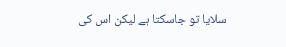سلایا تو جاسکتا ہے لیکن اس کی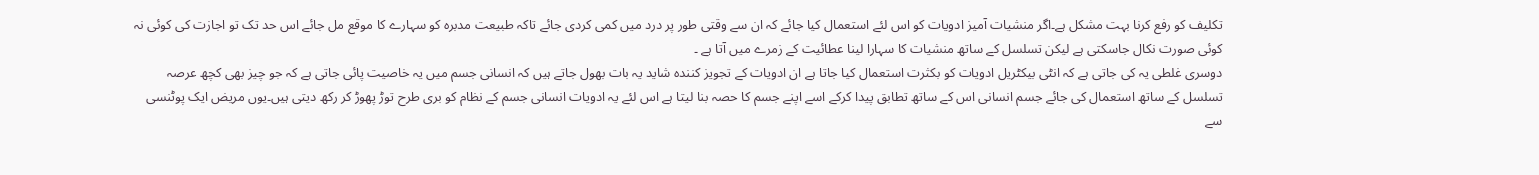تکلیف کو رفع کرنا بہت مشکل ہے۔اگر منشیات آمیز ادویات کو اس لئے استعمال کیا جائے کہ ان سے وقتی طور پر درد میں کمی کردی جائے تاکہ طبیعت مدبرہ کو سہارے کا موقع مل جائے اس حد تک تو اجازت کی کوئی نہ کوئی صورت نکال جاسکتی ہے لیکن تسلسل کے ساتھ منشیات کا سہارا لینا عطائیت کے زمرے میں آتا ہے ۔
دوسری غلطی یہ کی جاتی ہے کہ انٹی بیکٹریل ادویات کو بکثرت استعمال کیا جاتا ہے ان ادویات کے تجویز کنندہ شاید یہ بات بھول جاتے ہیں کہ انسانی جسم میں یہ خاصیت پائی جاتی ہے کہ جو چیز بھی کچھ عرصہ تسلسل کے ساتھ استعمال کی جائے جسم انسانی اس کے ساتھ تطابق پیدا کرکے اسے اپنے جسم کا حصہ بنا لیتا ہے اس لئے یہ ادویات انسانی جسم کے نظام کو بری طرح توڑ پھوڑ کر رکھ دیتی ہیں۔یوں مریض ایک پوٹنسی سے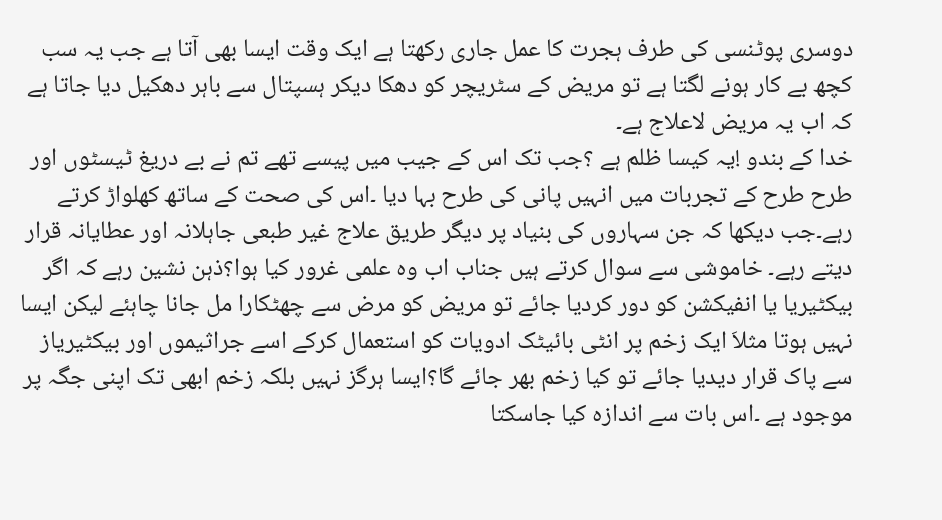دوسری پوٹنسی کی طرف ہجرت کا عمل جاری رکھتا ہے ایک وقت ایسا بھی آتا ہے جب یہ سب کچھ بے کار ہونے لگتا ہے تو مریض کے سٹریچر کو دھکا دیکر ہسپتال سے باہر دھکیل دیا جاتا ہے کہ اب یہ مریض لاعلاج ہے۔
خدا کے بندو !یہ کیسا ظلم ہے ؟جب تک اس کے جیب میں پیسے تھے تم نے بے دریغ ٹیسٹوں اور طرح طرح کے تجربات میں انہیں پانی کی طرح بہا دیا ۔اس کی صحت کے ساتھ کھلواڑ کرتے رہے۔جب دیکھا کہ جن سہاروں کی بنیاد پر دیگر طریق علاج غیر طبعی جاہلانہ اور عطایانہ قرار دیتے رہے۔ خاموشی سے سوال کرتے ہیں جناب اب وہ علمی غرور کیا ہوا؟ذہن نشین رہے کہ اگر بیکٹیریا یا انفیکشن کو دور کردیا جائے تو مریض کو مرض سے چھٹکارا مل جانا چاہئے لیکن ایسا نہیں ہوتا مثلاَ ایک زخم پر انٹی بائیٹک ادویات کو استعمال کرکے اسے جراثیموں اور بیکٹیریاز سے پاک قرار دیدیا جائے تو کیا زخم بھر جائے گا؟ایسا ہرگز نہیں بلکہ زخم ابھی تک اپنی جگہ پر موجود ہے ۔اس بات سے اندازہ کیا جاسکتا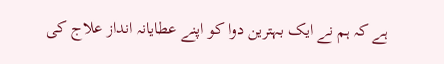ہے کہ ہم نے ایک بہترین دوا کو اپنے عطایانہ انداز علاج کی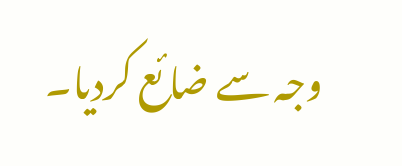وجہ سے ضائع کردیا۔